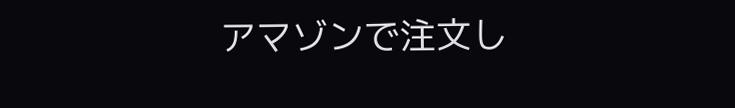アマゾンで注文し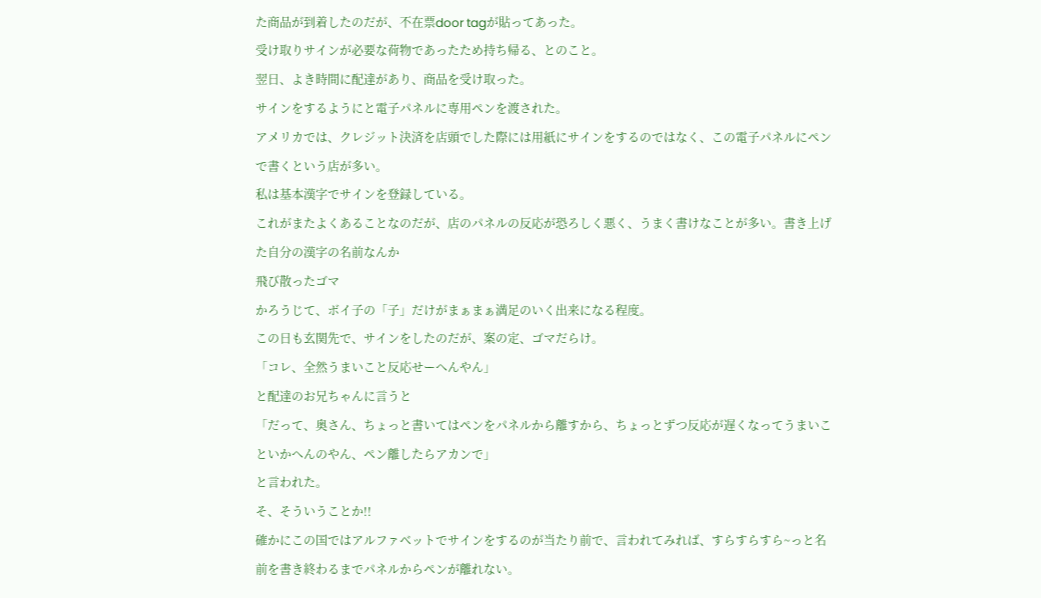た商品が到着したのだが、不在票door tagが貼ってあった。
受け取りサインが必要な荷物であったため持ち帰る、とのこと。
翌日、よき時間に配達があり、商品を受け取った。
サインをするようにと電子パネルに専用ペンを渡された。
アメリカでは、クレジット決済を店頭でした際には用紙にサインをするのではなく、この電子パネルにペンで書くという店が多い。
私は基本漢字でサインを登録している。
これがまたよくあることなのだが、店のパネルの反応が恐ろしく悪く、うまく書けなことが多い。書き上げた自分の漢字の名前なんか
飛び散ったゴマ
かろうじて、ボイ子の「子」だけがまぁまぁ満足のいく出来になる程度。
この日も玄関先で、サインをしたのだが、案の定、ゴマだらけ。
「コレ、全然うまいこと反応せーへんやん」
と配達のお兄ちゃんに言うと
「だって、奥さん、ちょっと書いてはペンをパネルから離すから、ちょっとずつ反応が遅くなってうまいこといかへんのやん、ペン離したらアカンで」
と言われた。
そ、そういうことか!!
確かにこの国ではアルファベットでサインをするのが当たり前で、言われてみれば、すらすらすら~っと名前を書き終わるまでパネルからペンが離れない。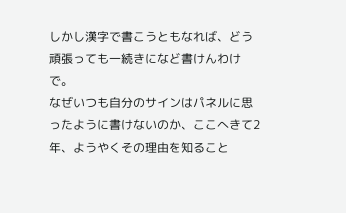しかし漢字で書こうともなれば、どう頑張っても一続きになど書けんわけで。
なぜいつも自分のサインはパネルに思ったように書けないのか、ここへきて2年、ようやくその理由を知ること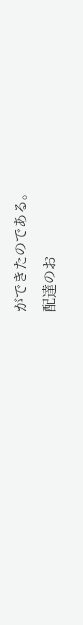ができたのである。
配達のお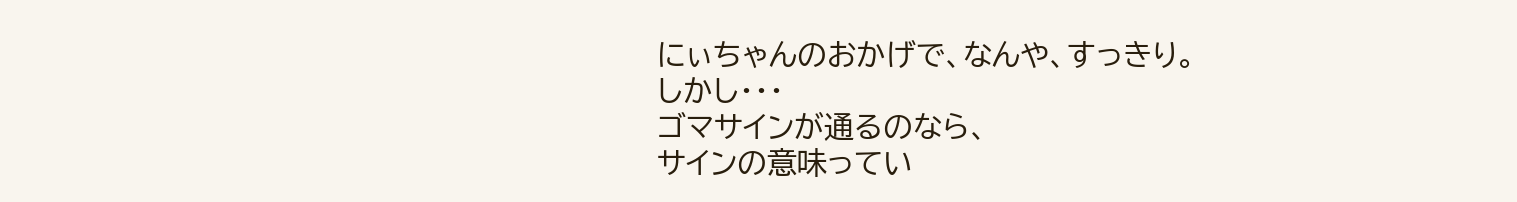にぃちゃんのおかげで、なんや、すっきり。
しかし・・・
ゴマサインが通るのなら、
サインの意味ってい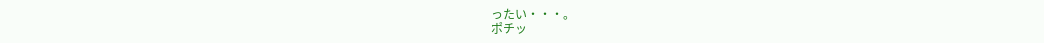ったい・・・。
ポチッ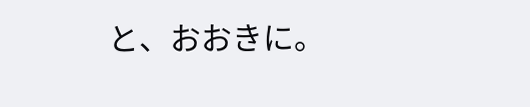と、おおきに。